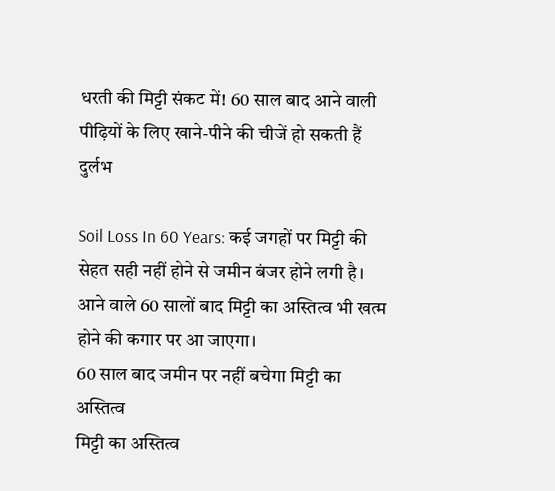धरती की मिट्टी संकट में! 60 साल बाद आने वाली पीढ़ियों के लिए खाने-पीने की चीजें हो सकती हैं दुर्लभ

Soil Loss In 60 Years: कई जगहों पर मिट्टी की सेहत सही नहीं होने से जमीन बंजर होने लगी है। आने वाले 60 सालों बाद मिट्टी का अस्तित्व भी खत्म होने की कगार पर आ जाएगा।
60 साल बाद जमीन पर नहीं बचेगा मिट्टी का अस्तित्व
मिट्टी का अस्तित्व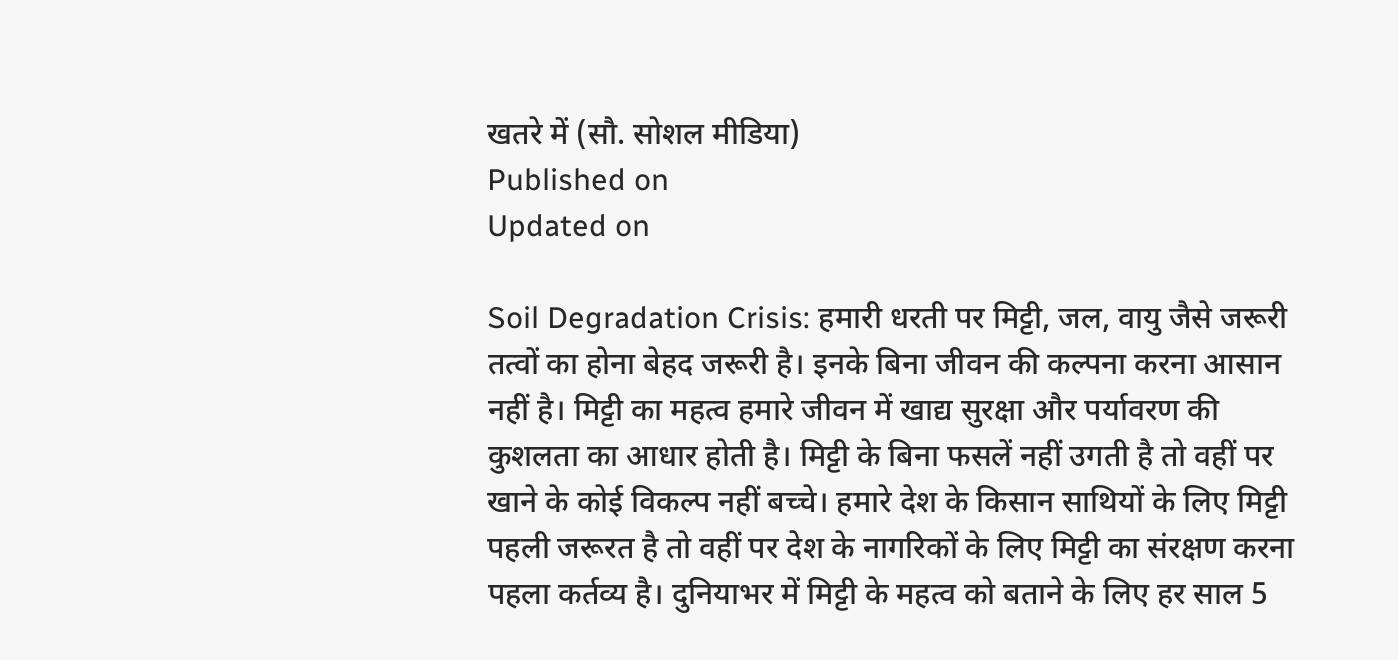खतरे में (सौ. सोशल मीडिया)
Published on
Updated on

Soil Degradation Crisis: हमारी धरती पर मिट्टी, जल, वायु जैसे जरूरी तत्वों का होना बेहद जरूरी है। इनके बिना जीवन की कल्पना करना आसान नहीं है। मिट्टी का महत्व हमारे जीवन में खाद्य सुरक्षा और पर्यावरण की कुशलता का आधार होती है। मिट्टी के बिना फसलें नहीं उगती है तो वहीं पर खाने के कोई विकल्प नहीं बच्चे। हमारे देश के किसान साथियों के लिए मिट्टी पहली जरूरत है तो वहीं पर देश के नागरिकों के लिए मिट्टी का संरक्षण करना पहला कर्तव्य है। दुनियाभर में मिट्टी के महत्व को बताने के लिए हर साल 5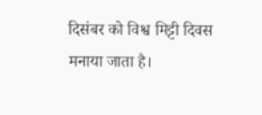दिसंबर को विश्व मिट्टी दिवस मनाया जाता है।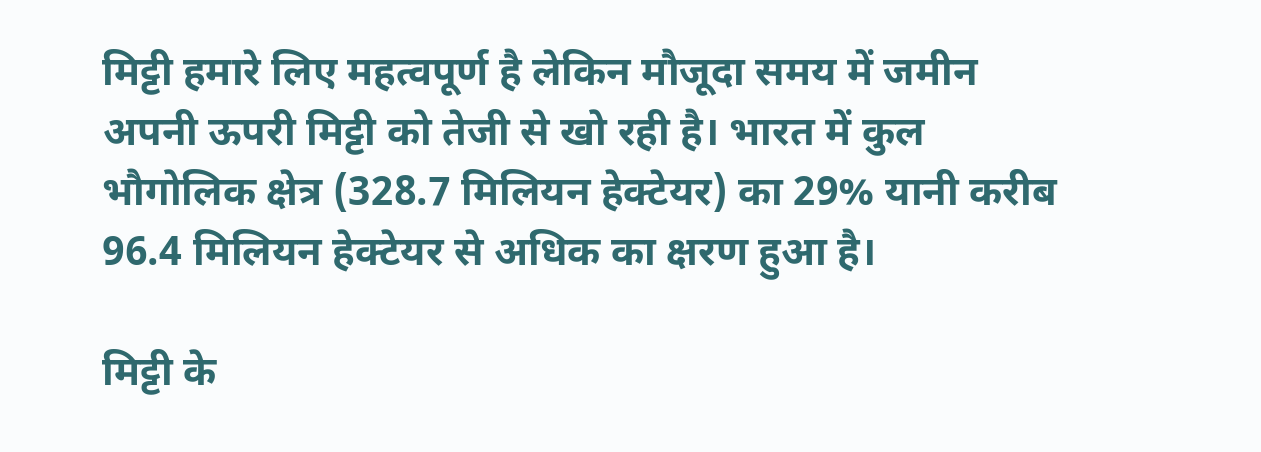मिट्टी हमारे लिए महत्वपूर्ण है लेकिन मौजूदा समय में जमीन अपनी ऊपरी मिट्टी को तेजी से खो रही है। भारत में कुल भौगोलिक क्षेत्र (328.7 मिलियन हेक्टेयर) का 29% यानी करीब 96.4 मिलियन हेक्टेयर से अधिक का क्षरण हुआ है।

मिट्टी के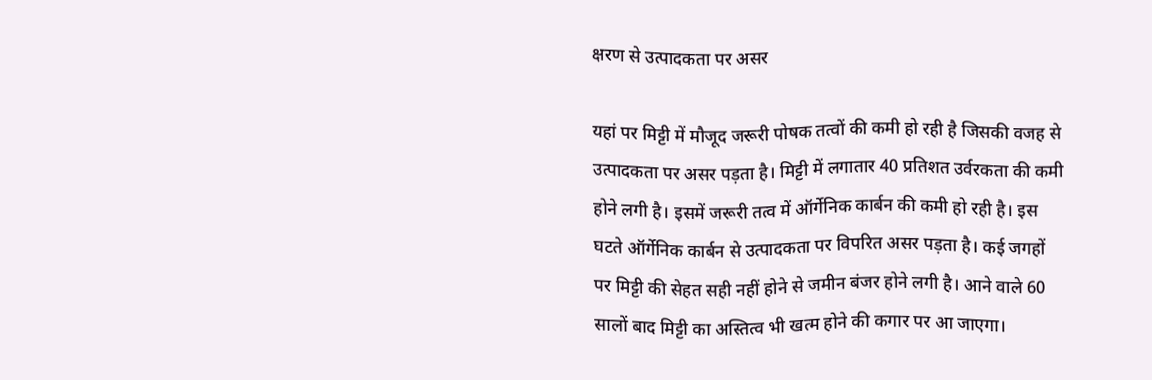क्षरण से उत्पादकता पर असर

यहां पर मिट्टी में मौजूद जरूरी पोषक तत्वों की कमी हो रही है जिसकी वजह से उत्पादकता पर असर पड़ता है। मिट्टी में लगातार 40 प्रतिशत उर्वरकता की कमी होने लगी है। इसमें जरूरी तत्व में ऑर्गेनिक कार्बन की कमी हो रही है। इस घटते ऑर्गेनिक कार्बन से उत्पादकता पर विपरित असर पड़ता है। कई जगहों पर मिट्टी की सेहत सही नहीं होने से जमीन बंजर होने लगी है। आने वाले 60 सालों बाद मिट्टी का अस्तित्व भी खत्म होने की कगार पर आ जाएगा।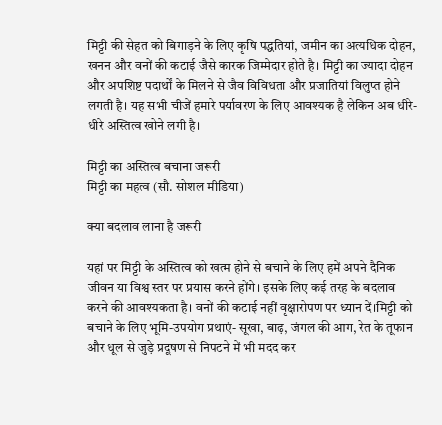मिट्टी की सेहत को बिगाड़ने के लिए कृषि पद्धतियां, जमीन का अत्यधिक दोहन, खनन और वनों की कटाई जैसे कारक जिम्मेदार होते है। मिट्टी का ज्यादा दोहन और अपशिष्ट पदार्थों के मिलने से जैव विविधता और प्रजातियां विलुप्त होने लगती है। यह सभी चीजें हमारे पर्यावरण के लिए आवश्यक है लेकिन अब धीरे-धीरे अस्तित्व खोने लगी है।

मिट्टी का अस्तित्व बचाना जरूरी
मिट्टी का महत्व (सौ. सोशल मीडिया)

क्या बदलाव लाना है जरूरी

यहां पर मिट्टी के अस्तित्व को खत्म होने से बचाने के लिए हमें अपने दैनिक जीवन या विश्व स्तर पर प्रयास करने होंगे। इसके लिए कई तरह के बदलाव करने की आवश्यकता है। वनों की कटाई नहीं वृक्षारोपण पर ध्यान दें।मिट्टी को बचाने के लिए भूमि-उपयोग प्रथाएं- सूखा, बाढ़, जंगल की आग, रेत के तूफान और धूल से जुड़े प्रदूषण से निपटने में भी मदद कर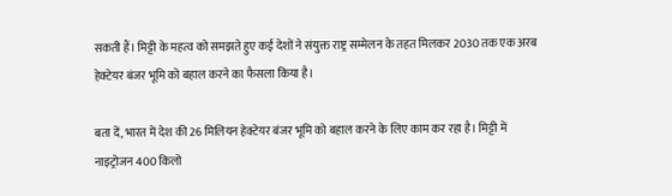सकती हैं। मिट्टी के महत्व को समझते हुए कई देशों ने संयुक्त राष्ट्र सम्मेलन के तहत मिलकर 2030 तक एक अरब हेक्टेयर बंजर भूमि को बहाल करने का फैसला किया है।

बता दें, भारत में देश की 26 मिलियन हेक्टेयर बंजर भूमि को बहाल करने के लिए काम कर रहा है। मिट्टी में नाइट्रोजन 400 किलो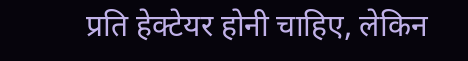प्रति हेक्टेयर होनी चाहिए, लेकिन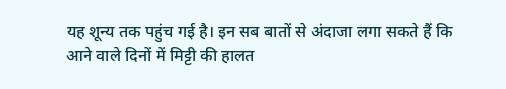यह शून्य तक पहुंच गई है। इन सब बातों से अंदाजा लगा सकते हैं कि आने वाले दिनों में मिट्टी की हालत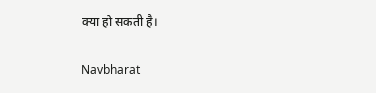क्या हो सकती है।

Navbharat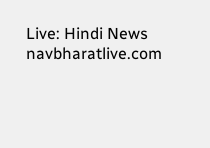Live: Hindi News
navbharatlive.com